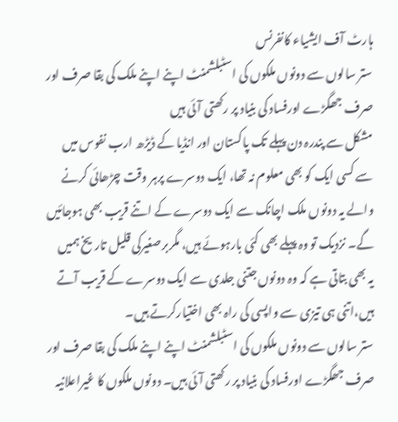ہارٹ آف ایشیاء کانفرنس
ستر سالوں سے دونوں ملکوں کی اسٹبلشمنٹ اپنے اپنے ملک کی بقا صرف اور صرف جھگڑے اورفساد کی بنیاد پر رکھتی آئی ہیں
مشکل سے پندرہ دن پہلے تک پاکستان اور انڈیا کے ڈیڑھ ارب نفوس میں سے کسی ایک کو بھی معلوم نہ تھا، ایک دوسرے پرہر وقت چڑھائی کرنے والے یہ دونوں ملک اچانک سے ایک دوسرے کے اتنے قریب بھی ہوجائیں گے۔ نزدیک تو وہ پہلے بھی کئی بارہوئے ہیں، مگربرصغیرکی قلیل تاریخ ہمیں یہ بھی بتاتی ہے کہ وہ دونوں جتنی جلدی سے ایک دوسرے کے قریب آتے ہیں،اتنی ہی تیزی سے واپسی کی راہ بھی اختیارکرتے ہیں۔
ستر سالوں سے دونوں ملکوں کی اسٹبلشمنٹ اپنے اپنے ملک کی بقا صرف اور صرف جھگڑے اورفساد کی بنیاد پر رکھتی آئی ہیں۔ دونوں ملکوں کا غیراعلانیہ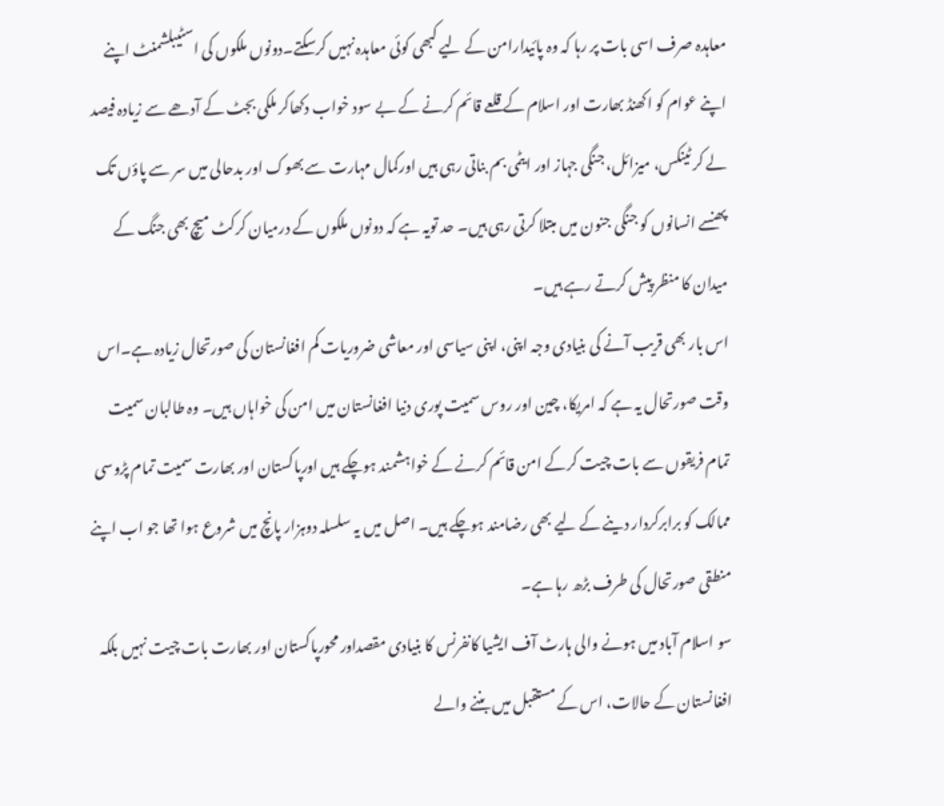معاہدہ صرف اسی بات پر رہا کہ وہ پائیدارامن کے لیے کبھی کوئی معاہدہ نہیں کرسکتے۔دونوں ملکوں کی اسٹیبلشمنٹ اپنے اپنے عوام کو اکھنڈ بھارت اور اسلام کے قلعے قائم کرنے کے بے سود خواب دکھاکر ملکی بجٹ کے آدھے سے زیادہ فیصد لے کر ٹینکس، میزائل، جنگی جہاز اور ایٹمی بم بناتی رہی ہیں اورکمال مہارت سے بھوک اور بدحالی میں سر سے پاؤں تک پھنسے انسانوں کو جنگی جنون میں مبتلا کرتی رہی ہیں۔ حد تویہ ہے کہ دونوں ملکوں کے درمیان کرکٹ میچ بھی جنگ کے میدان کا منظر پیش کرتے رہے ہیں۔
اس بار بھی قریب آنے کی بنیادی وجہ اپنی، اپنی سیاسی اور معاشی ضروریات کم افغانستان کی صورتحال زیادہ ہے۔اس وقت صورتحال یہ ہے کہ امریکا، چین اور روس سمیت پوری دنیا افغانستان میں امن کی خواہاں ہیں۔ وہ طالبان سمیت تمام فریقوں سے بات چیت کرکے امن قائم کرنے کے خواہشمند ہوچکے ہیں اورپاکستان اور بھارت سمیت تمام پڑوسی ممالک کو برابرکردار دینے کے لیے بھی رضامند ہوچکے ہیں۔ اصل میں یہ سلسلہ دوہزار پانچ میں شروع ہوا تھا جو اب اپنے منطقی صورتحال کی طرف بڑھ رہا ہے۔
سو اسلام آباد میں ہونے والی ہارٹ آف ایشیا کانفرنس کا بنیادی مقصداور محورپاکستان اور بھارت بات چیت نہیں بلکہ افغانستان کے حالات، اس کے مستقبل میں بننے والے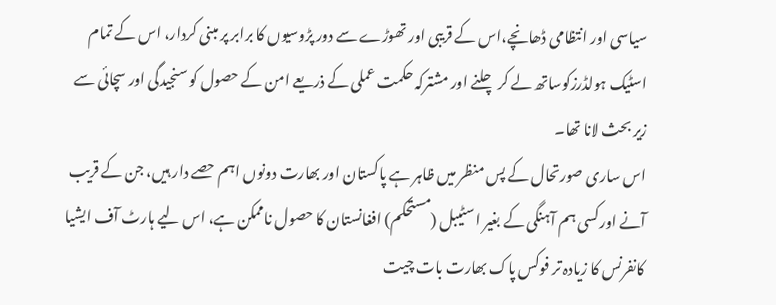سیاسی اور انتظامی ڈھانچے،اس کے قریبی اور تھوڑے سے دور پڑوسیوں کا برابر پر مبنی کردار، اس کے تمام اسٹیک ہولڈرزکوساتھ لے کر چلنے اور مشترکہ حکمت عملی کے ذریعے امن کے حصول کو سنجیدگی اور سچائی سے زیر بحث لانا تھا۔
اس ساری صورتحال کے پس منظر میں ظاہر ہے پاکستان اور بھارت دونوں اہم حصے دار ہیں، جن کے قریب آنے اورکسی ہم آہنگی کے بغیر اسٹیبل (مستحکم) افغانستان کا حصول ناممکن ہے، اس لیے ہارٹ آف ایشیا کانفرنس کا زیادہ تر فوکس پاک بھارت بات چیت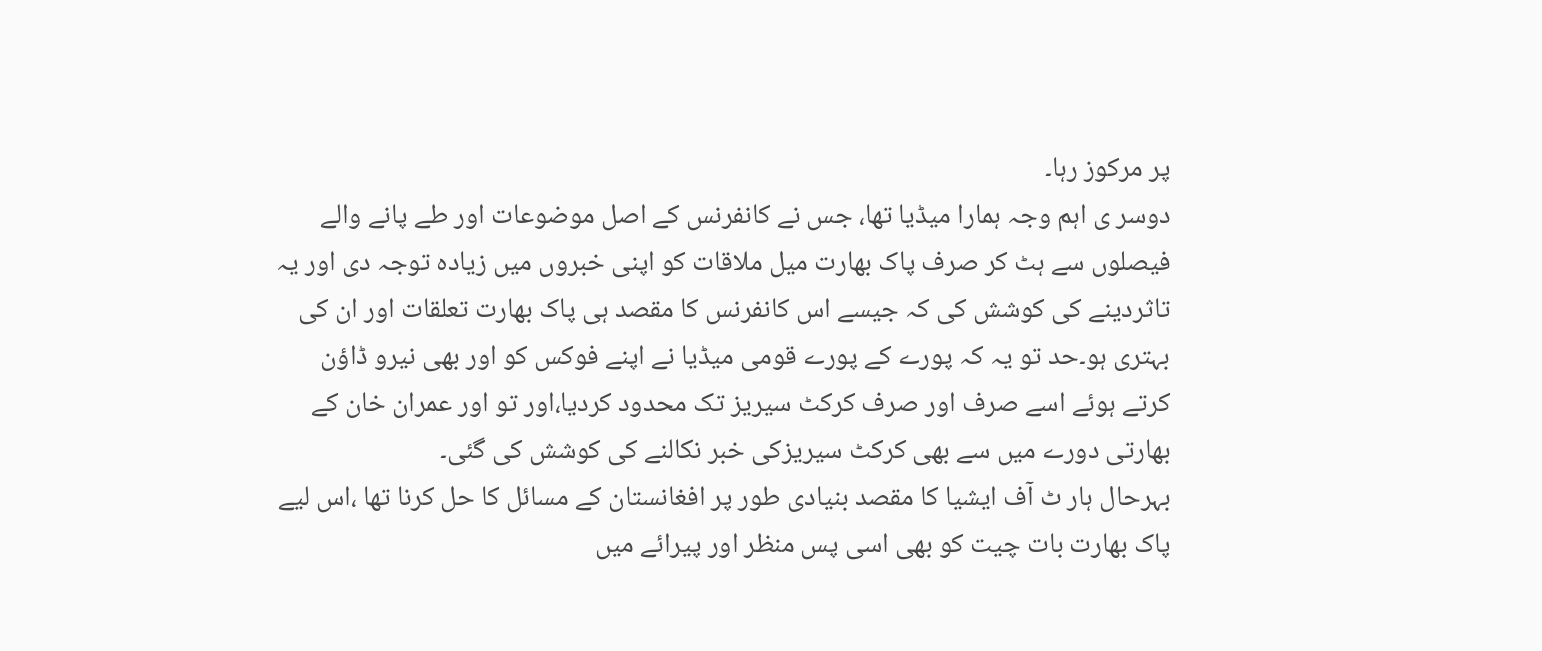پر مرکوز رہا۔
دوسر ی اہم وجہ ہمارا میڈیا تھا، جس نے کانفرنس کے اصل موضوعات اور طے پانے والے فیصلوں سے ہٹ کر صرف پاک بھارت میل ملاقات کو اپنی خبروں میں زیادہ توجہ دی اور یہ تاثردینے کی کوشش کی کہ جیسے اس کانفرنس کا مقصد ہی پاک بھارت تعلقات اور ان کی بہتری ہو۔حد تو یہ کہ پورے کے پورے قومی میڈیا نے اپنے فوکس کو اور بھی نیرو ڈاؤن کرتے ہوئے اسے صرف اور صرف کرکٹ سیریز تک محدود کردیا،اور تو اور عمران خان کے بھارتی دورے میں سے بھی کرکٹ سیریزکی خبر نکالنے کی کوشش کی گئی۔
بہرحال ہار ٹ آف ایشیا کا مقصد بنیادی طور پر افغانستان کے مسائل کا حل کرنا تھا ،اس لیے پاک بھارت بات چیت کو بھی اسی پس منظر اور پیرائے میں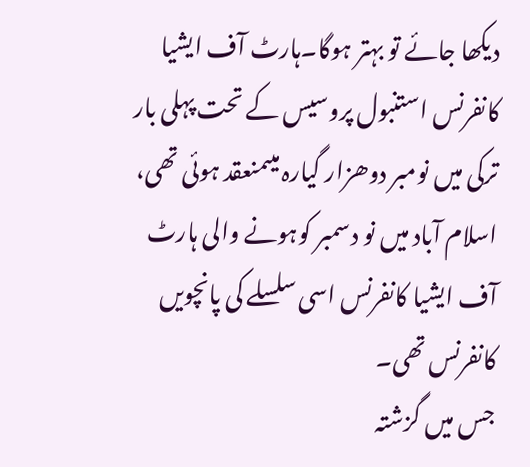دیکھا جائے تو بہتر ہوگا۔ہارٹ آف ایشیا کانفرنس استنبول پروسیس کے تحت پہلی بار ترکی میں نومبر دوھزار گیارہ میںمنعقد ہوئی تھی، اسلام آباد میں نو دسمبر کوہونے والی ہارٹ آف ایشیا کانفرنس اسی سلسلے کی پانچویں کانفرنس تھی۔
جس میں گزشتہ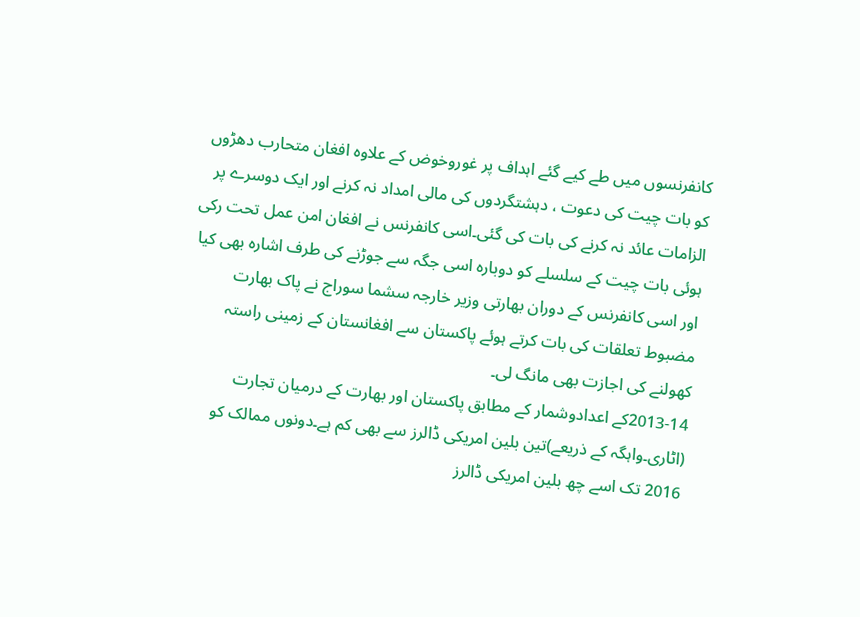کانفرنسوں میں طے کیے گئے اہداف پر غوروخوض کے علاوہ افغان متحارب دھڑوں کو بات چیت کی دعوت ، دہشتگردوں کی مالی امداد نہ کرنے اور ایک دوسرے پر الزامات عائد نہ کرنے کی بات کی گئی۔اسی کانفرنس نے افغان امن عمل تحت رکی ہوئی بات چیت کے سلسلے کو دوبارہ اسی جگہ سے جوڑنے کی طرف اشارہ بھی کیا اور اسی کانفرنس کے دوران بھارتی وزیر خارجہ سشما سوراج نے پاک بھارت مضبوط تعلقات کی بات کرتے ہوئے پاکستان سے افغانستان کے زمینی راستہ کھولنے کی اجازت بھی مانگ لی۔
2013-14کے اعدادوشمار کے مطابق پاکستان اور بھارت کے درمیان تجارت (اٹاری۔واہگہ کے ذریعے)تین بلین امریکی ڈالرز سے بھی کم ہے۔دونوں ممالک کو 2016 تک اسے چھ بلین امریکی ڈالرز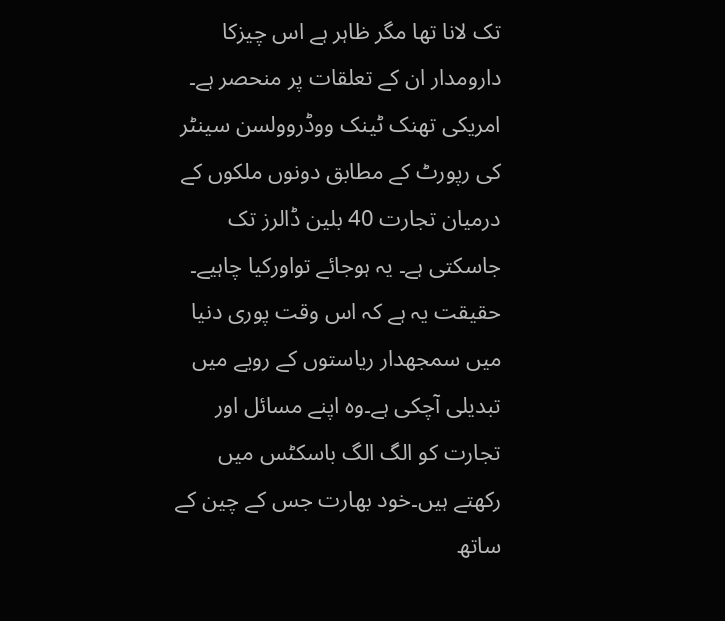تک لانا تھا مگر ظاہر ہے اس چیزکا دارومدار ان کے تعلقات پر منحصر ہے۔ امریکی تھنک ٹینک ووڈروولسن سینٹر کی رپورٹ کے مطابق دونوں ملکوں کے درمیان تجارت 40 بلین ڈالرز تک جاسکتی ہے۔ یہ ہوجائے تواورکیا چاہیے۔
حقیقت یہ ہے کہ اس وقت پوری دنیا میں سمجھدار ریاستوں کے رویے میں تبدیلی آچکی ہے۔وہ اپنے مسائل اور تجارت کو الگ الگ باسکٹس میں رکھتے ہیں۔خود بھارت جس کے چین کے ساتھ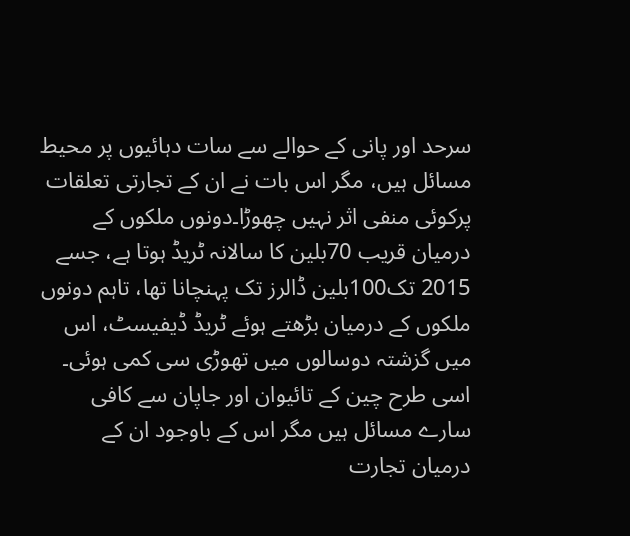سرحد اور پانی کے حوالے سے سات دہائیوں پر محیط مسائل ہیں، مگر اس بات نے ان کے تجارتی تعلقات پرکوئی منفی اثر نہیں چھوڑا۔دونوں ملکوں کے درمیان قریب 70بلین کا سالانہ ٹریڈ ہوتا ہے، جسے 2015 تک100بلین ڈالرز تک پہنچانا تھا، تاہم دونوں ملکوں کے درمیان بڑھتے ہوئے ٹریڈ ڈیفیسٹ، اس میں گزشتہ دوسالوں میں تھوڑی سی کمی ہوئی۔ اسی طرح چین کے تائیوان اور جاپان سے کافی سارے مسائل ہیں مگر اس کے باوجود ان کے درمیان تجارت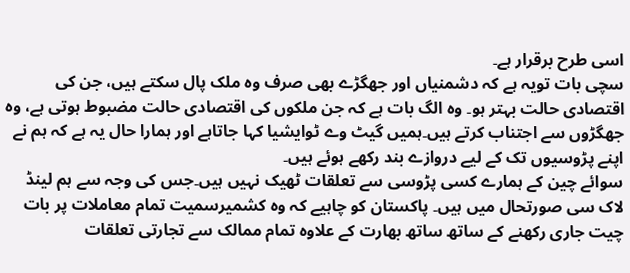اسی طرح برقرار ہے۔
سچی بات تویہ ہے کہ دشمنیاں اور جھگڑے بھی صرف وہ ملک پال سکتے ہیں، جن کی اقتصادی حالت بہتر ہو۔ وہ الگ بات ہے کہ جن ملکوں کی اقتصادی حالت مضبوط ہوتی ہے، وہ جھگڑوں سے اجتناب کرتے ہیں۔ہمیں گیٹ وے ٹوایشیا کہا جاتاہے اور ہمارا حال یہ ہے کہ ہم نے اپنے پڑوسیوں تک کے لیے دروازے بند رکھے ہوئے ہیں۔
سوائے چین کے ہمارے کسی پڑوسی سے تعلقات ٹھیک نہیں ہیں۔جس کی وجہ سے ہم لینڈ لاک سی صورتحال میں ہیں۔ پاکستان کو چاہیے کہ وہ کشمیرسمیت تمام معاملات پر بات چیت جاری رکھنے کے ساتھ ساتھ بھارت کے علاوہ تمام ممالک سے تجارتی تعلقات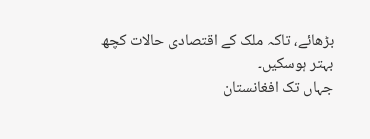بڑھائے، تاکہ ملک کے اقتصادی حالات کچھ بہتر ہوسکیں۔
جہاں تک افغانستان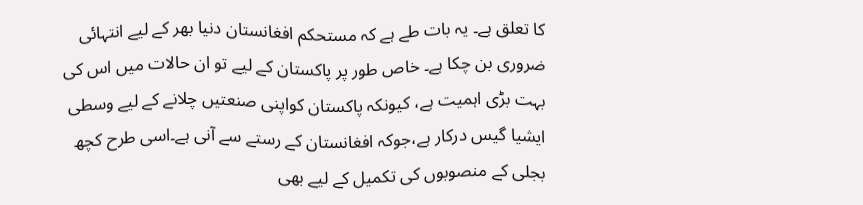کا تعلق ہے۔ یہ بات طے ہے کہ مستحکم افغانستان دنیا بھر کے لیے انتہائی ضروری بن چکا ہے۔ خاص طور پر پاکستان کے لیے تو ان حالات میں اس کی بہت بڑی اہمیت ہے، کیونکہ پاکستان کواپنی صنعتیں چلانے کے لیے وسطی ایشیا گیس درکار ہے،جوکہ افغانستان کے رستے سے آنی ہے۔اسی طرح کچھ بجلی کے منصوبوں کی تکمیل کے لیے بھی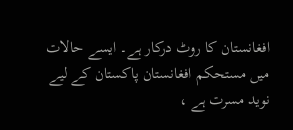افغانستان کا روٹ درکار ہے۔ ایسے حالات میں مستحکم افغانستان پاکستان کے لیے نوید مسرت ہے ،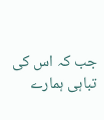جب کہ اس کی تباہی ہمارے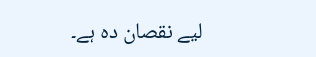لیے نقصان دہ ہے۔